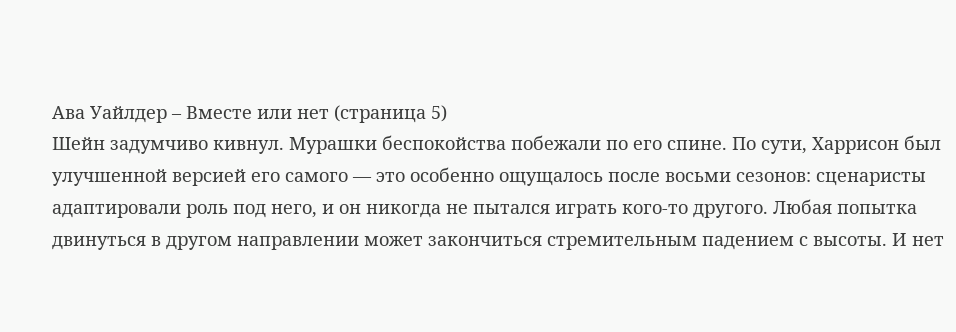Ава Уайлдер – Вместе или нет (страница 5)
Шейн задумчиво кивнул. Мурашки беспокойства побежали по его спине. По сути, Харрисон был улучшенной версией его самого ― это особенно ощущалось после восьми сезонов: сценаристы адаптировали роль под него, и он никогда не пытался играть кого-то другого. Любая попытка двинуться в другом направлении может закончиться стремительным падением с высоты. И нет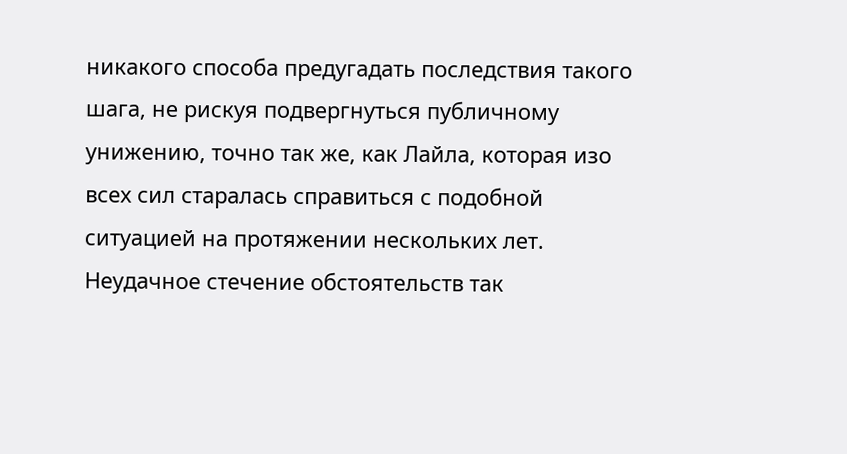никакого способа предугадать последствия такого шага, не рискуя подвергнуться публичному унижению, точно так же, как Лайла, которая изо всех сил старалась справиться с подобной ситуацией на протяжении нескольких лет. Неудачное стечение обстоятельств так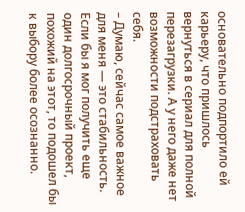основательно подпортило ей карьеру, что пришлось вернуться в сериал для полной перезагрузки. А у него даже нет возможности подстраховать себя.
– Думаю, сейчас самое важное для меня ― это стабильность. Если бы я мог получить еще один долгосрочный проект, похожий на этот, то подошел бы к выбору более осознанно.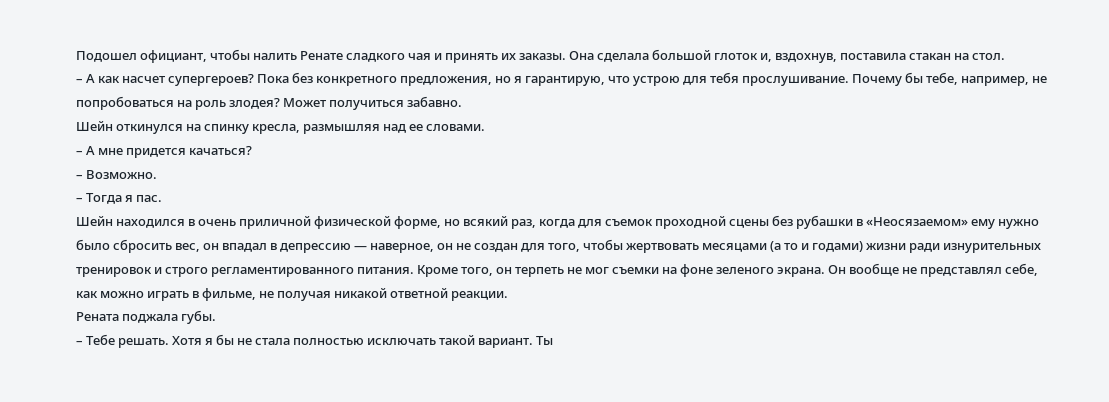Подошел официант, чтобы налить Ренате сладкого чая и принять их заказы. Она сделала большой глоток и, вздохнув, поставила стакан на стол.
– А как насчет супергероев? Пока без конкретного предложения, но я гарантирую, что устрою для тебя прослушивание. Почему бы тебе, например, не попробоваться на роль злодея? Может получиться забавно.
Шейн откинулся на спинку кресла, размышляя над ее словами.
– А мне придется качаться?
– Возможно.
– Тогда я пас.
Шейн находился в очень приличной физической форме, но всякий раз, когда для съемок проходной сцены без рубашки в «Неосязаемом» ему нужно было сбросить вес, он впадал в депрессию ― наверное, он не создан для того, чтобы жертвовать месяцами (а то и годами) жизни ради изнурительных тренировок и строго регламентированного питания. Кроме того, он терпеть не мог съемки на фоне зеленого экрана. Он вообще не представлял себе, как можно играть в фильме, не получая никакой ответной реакции.
Рената поджала губы.
– Тебе решать. Хотя я бы не стала полностью исключать такой вариант. Ты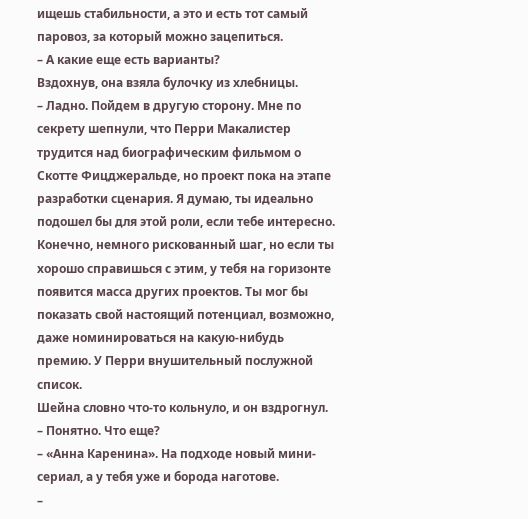ищешь стабильности, а это и есть тот самый паровоз, за который можно зацепиться.
– А какие еще есть варианты?
Вздохнув, она взяла булочку из хлебницы.
– Ладно. Пойдем в другую сторону. Мне по секрету шепнули, что Перри Макалистер трудится над биографическим фильмом о Скотте Фицджеральде, но проект пока на этапе разработки сценария. Я думаю, ты идеально подошел бы для этой роли, если тебе интересно. Конечно, немного рискованный шаг, но если ты хорошо справишься с этим, у тебя на горизонте появится масса других проектов. Ты мог бы показать свой настоящий потенциал, возможно, даже номинироваться на какую-нибудь премию. У Перри внушительный послужной список.
Шейна словно что-то кольнуло, и он вздрогнул.
– Понятно. Что еще?
– «Анна Каренина». На подходе новый мини-сериал, а у тебя уже и борода наготове.
–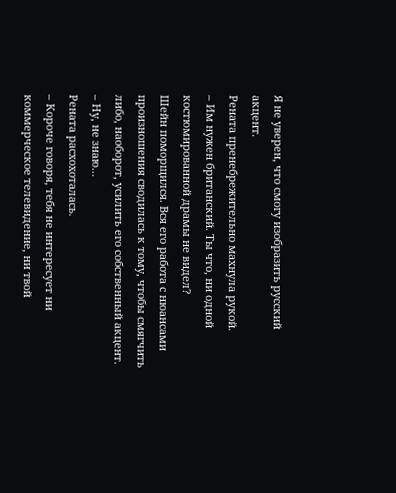Я не уверен, что смогу изобразить русский акцент.
Рената пренебрежительно махнула рукой.
– Им нужен британский. Ты что, ни одной костюмированной драмы не видел?
Шейн поморщился. Вся его работа с нюансами произношения сводилась к тому, чтобы смягчить либо, наоборот, усилить его собственный акцент.
– Ну, не знаю…
Рената расхохоталась.
– Короче говоря, тебя не интересует ни коммерческое телевидение, ни твой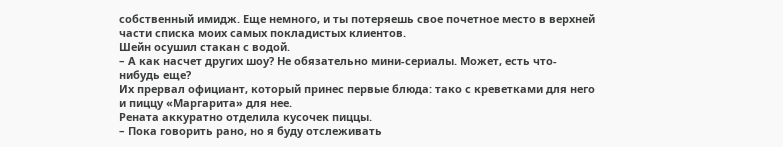собственный имидж. Еще немного, и ты потеряешь свое почетное место в верхней части списка моих самых покладистых клиентов.
Шейн осушил стакан с водой.
– А как насчет других шоу? Не обязательно мини-сериалы. Может, есть что-нибудь еще?
Их прервал официант, который принес первые блюда: тако с креветками для него и пиццу «Маргарита» для нее.
Рената аккуратно отделила кусочек пиццы.
– Пока говорить рано, но я буду отслеживать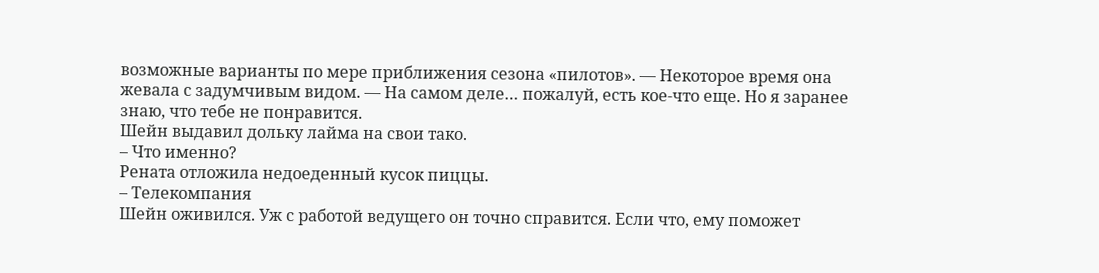возможные варианты по мере приближения сезона «пилотов». ― Некоторое время она жевала с задумчивым видом. ― На самом деле… пожалуй, есть кое-что еще. Но я заранее знаю, что тебе не понравится.
Шейн выдавил дольку лайма на свои тако.
– Что именно?
Рената отложила недоеденный кусок пиццы.
– Телекомпания
Шейн оживился. Уж с работой ведущего он точно справится. Если что, ему поможет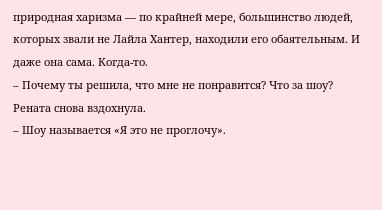природная харизма ― по крайней мере, большинство людей, которых звали не Лайла Хантер, находили его обаятельным. И даже она сама. Когда-то.
– Почему ты решила, что мне не понравится? Что за шоу?
Рената снова вздохнула.
– Шоу называется «Я это не проглочу».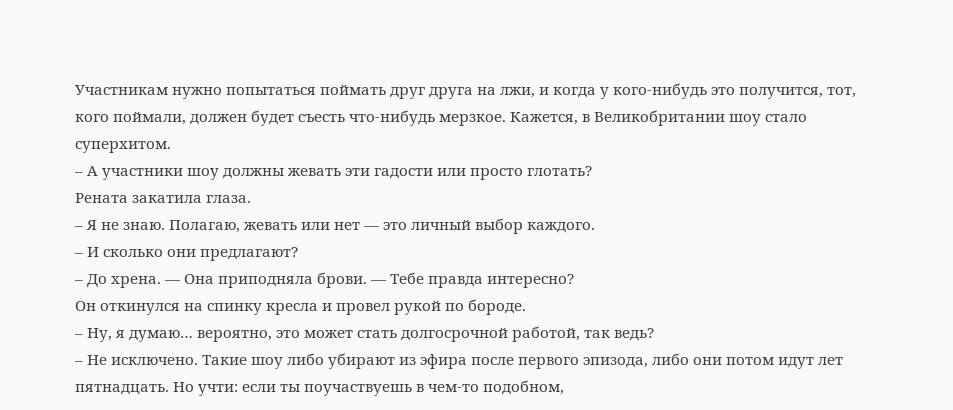Участникам нужно попытаться поймать друг друга на лжи, и когда у кого-нибудь это получится, тот, кого поймали, должен будет съесть что-нибудь мерзкое. Кажется, в Великобритании шоу стало суперхитом.
– А участники шоу должны жевать эти гадости или просто глотать?
Рената закатила глаза.
– Я не знаю. Полагаю, жевать или нет ― это личный выбор каждого.
– И сколько они предлагают?
– До хрена. ― Она приподняла брови. ― Тебе правда интересно?
Он откинулся на спинку кресла и провел рукой по бороде.
– Ну, я думаю… вероятно, это может стать долгосрочной работой, так ведь?
– Не исключено. Такие шоу либо убирают из эфира после первого эпизода, либо они потом идут лет пятнадцать. Но учти: если ты поучаствуешь в чем-то подобном,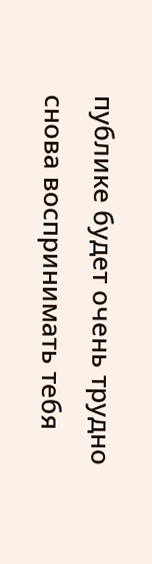публике будет очень трудно снова воспринимать тебя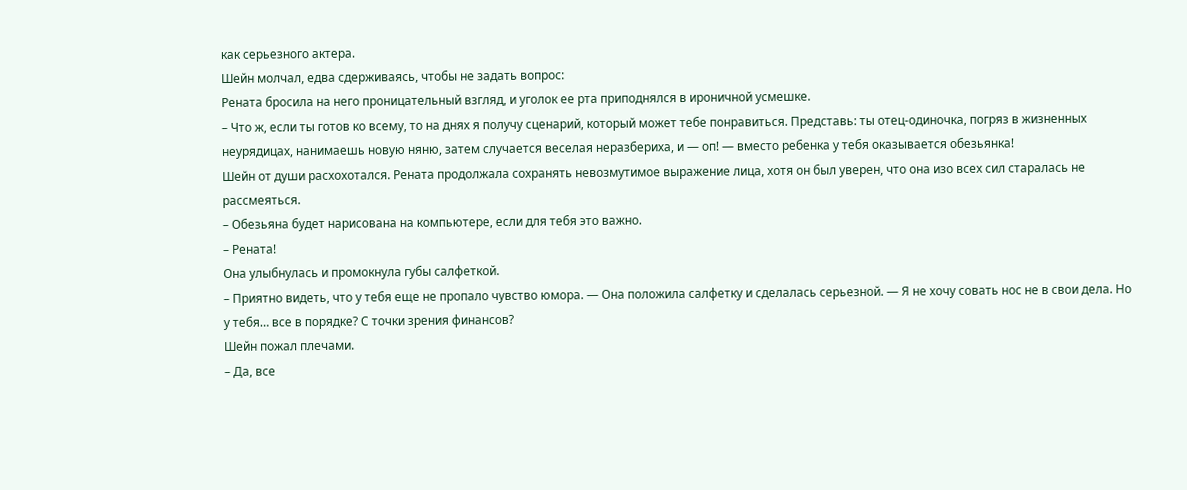как серьезного актера.
Шейн молчал, едва сдерживаясь, чтобы не задать вопрос:
Рената бросила на него проницательный взгляд, и уголок ее рта приподнялся в ироничной усмешке.
– Что ж, если ты готов ко всему, то на днях я получу сценарий, который может тебе понравиться. Представь: ты отец-одиночка, погряз в жизненных неурядицах, нанимаешь новую няню, затем случается веселая неразбериха, и ― оп! ― вместо ребенка у тебя оказывается обезьянка!
Шейн от души расхохотался. Рената продолжала сохранять невозмутимое выражение лица, хотя он был уверен, что она изо всех сил старалась не рассмеяться.
– Обезьяна будет нарисована на компьютере, если для тебя это важно.
– Рената!
Она улыбнулась и промокнула губы салфеткой.
– Приятно видеть, что у тебя еще не пропало чувство юмора. ― Она положила салфетку и сделалась серьезной. ― Я не хочу совать нос не в свои дела. Но у тебя… все в порядке? С точки зрения финансов?
Шейн пожал плечами.
– Да, все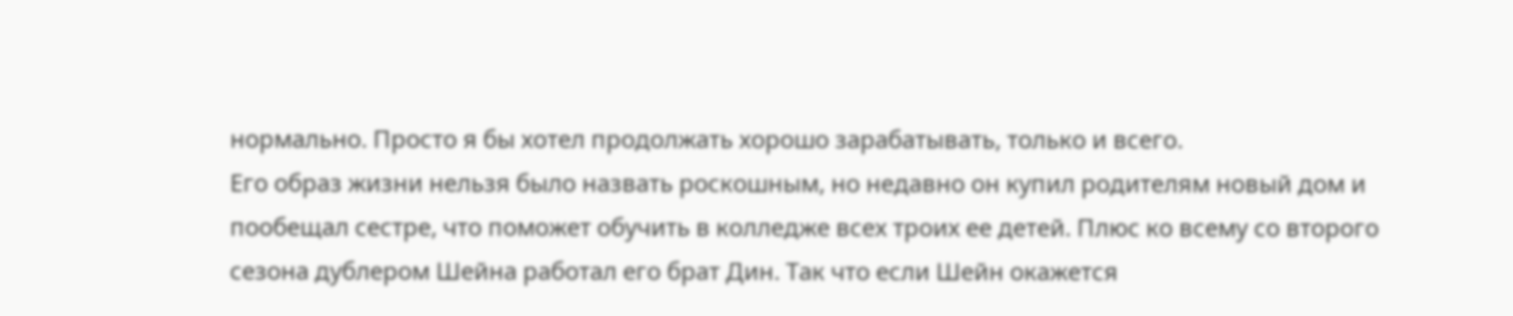нормально. Просто я бы хотел продолжать хорошо зарабатывать, только и всего.
Его образ жизни нельзя было назвать роскошным, но недавно он купил родителям новый дом и пообещал сестре, что поможет обучить в колледже всех троих ее детей. Плюс ко всему со второго сезона дублером Шейна работал его брат Дин. Так что если Шейн окажется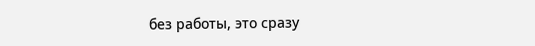без работы, это сразу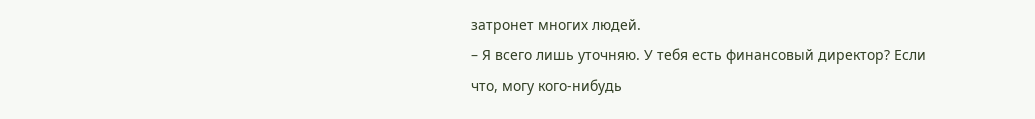затронет многих людей.
– Я всего лишь уточняю. У тебя есть финансовый директор? Если что, могу кого-нибудь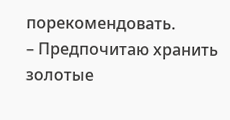порекомендовать.
– Предпочитаю хранить золотые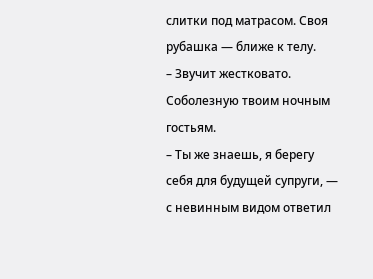слитки под матрасом. Своя рубашка ― ближе к телу.
– Звучит жестковато. Соболезную твоим ночным гостьям.
– Ты же знаешь, я берегу себя для будущей супруги, ― с невинным видом ответил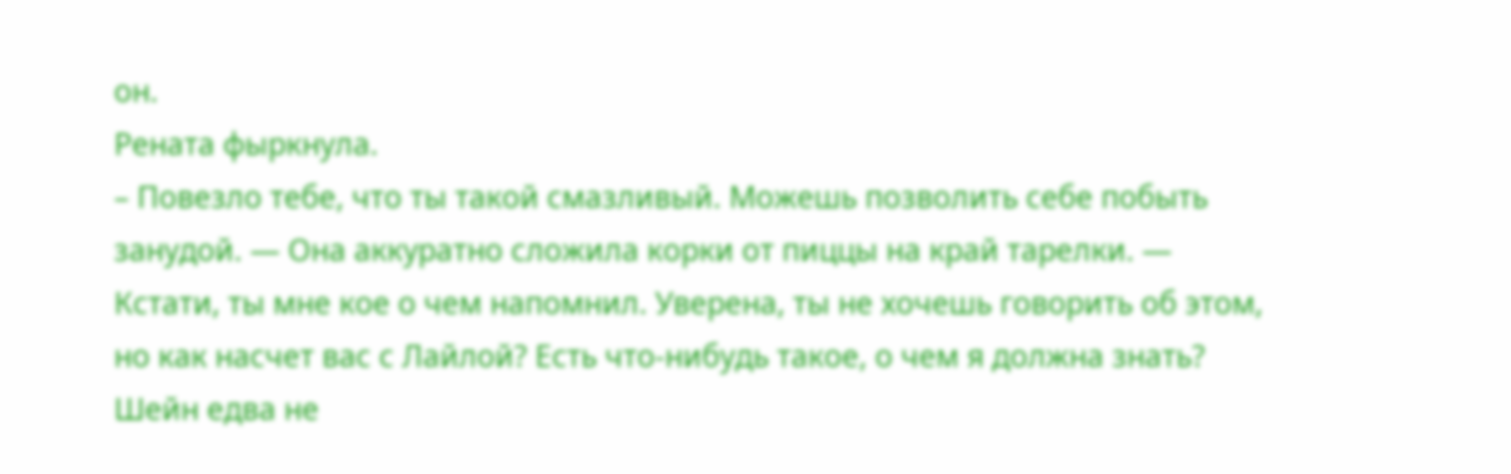он.
Рената фыркнула.
– Повезло тебе, что ты такой смазливый. Можешь позволить себе побыть занудой. ― Она аккуратно сложила корки от пиццы на край тарелки. ― Кстати, ты мне кое о чем напомнил. Уверена, ты не хочешь говорить об этом, но как насчет вас с Лайлой? Есть что-нибудь такое, о чем я должна знать?
Шейн едва не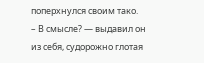поперхнулся своим тако.
– В смысле? ― выдавил он из себя, судорожно глотая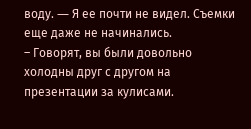воду. ― Я ее почти не видел. Съемки еще даже не начинались.
– Говорят, вы были довольно холодны друг с другом на презентации за кулисами.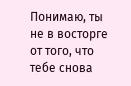Понимаю, ты не в восторге от того, что тебе снова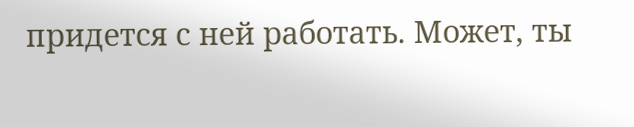придется с ней работать. Может, ты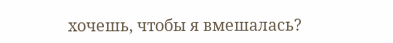хочешь, чтобы я вмешалась?